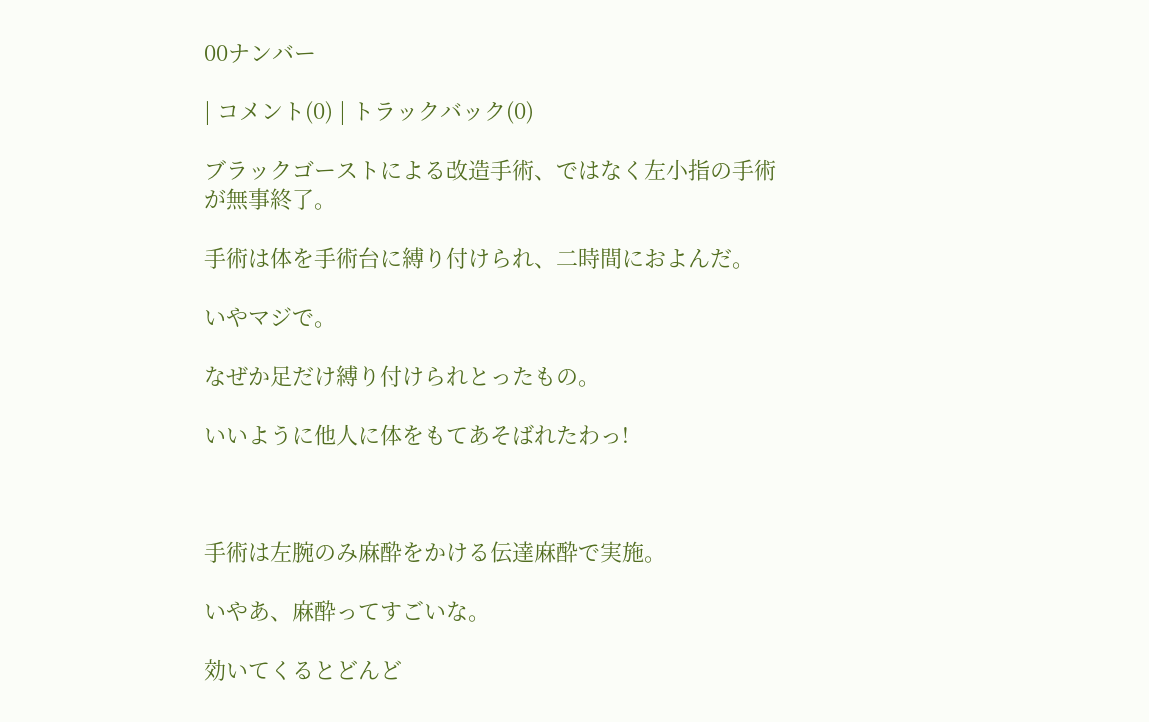00ナンバー

| コメント(0) | トラックバック(0)

ブラックゴーストによる改造手術、ではなく左小指の手術が無事終了。

手術は体を手術台に縛り付けられ、二時間におよんだ。

いやマジで。

なぜか足だけ縛り付けられとったもの。

いいように他人に体をもてあそばれたわっ!



手術は左腕のみ麻酔をかける伝達麻酔で実施。

いやあ、麻酔ってすごいな。

効いてくるとどんど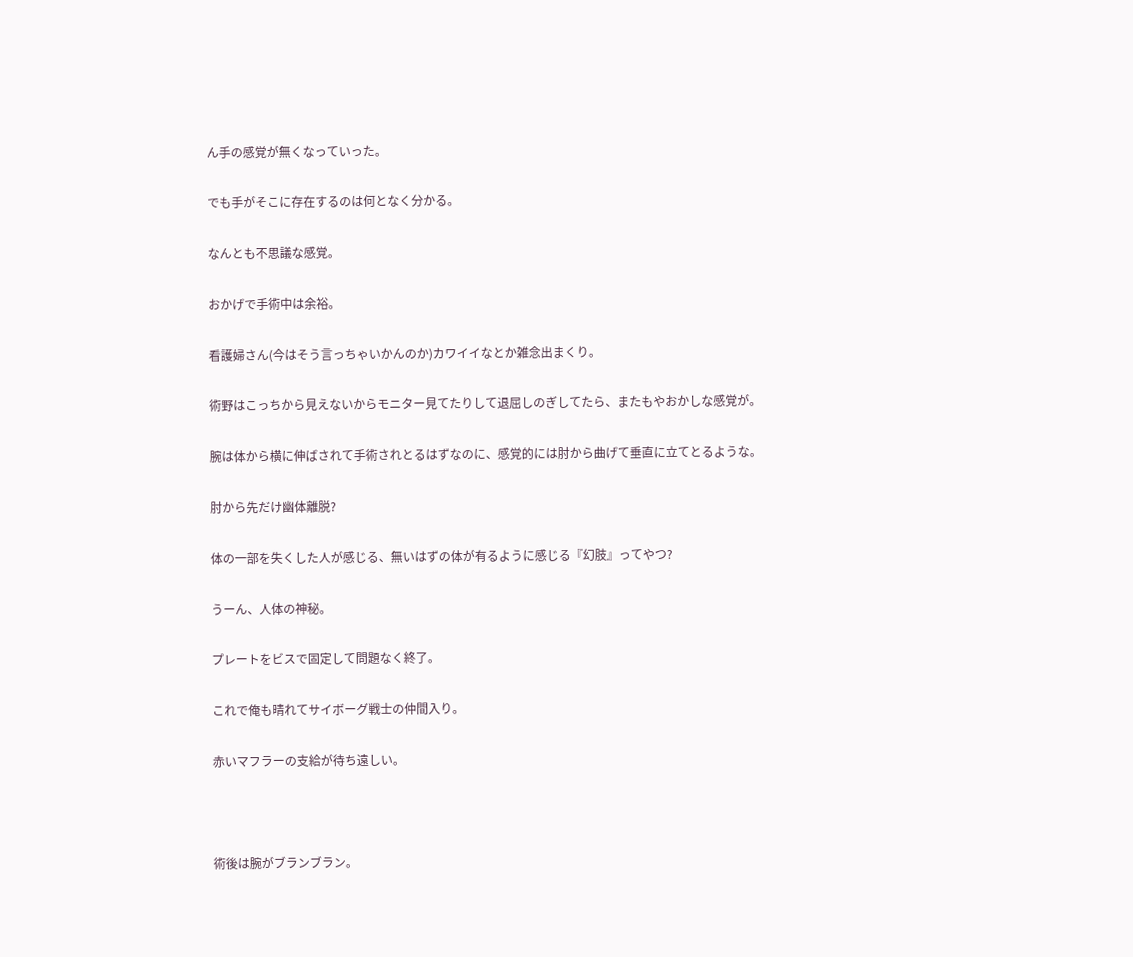ん手の感覚が無くなっていった。

でも手がそこに存在するのは何となく分かる。

なんとも不思議な感覚。

おかげで手術中は余裕。

看護婦さん(今はそう言っちゃいかんのか)カワイイなとか雑念出まくり。

術野はこっちから見えないからモニター見てたりして退屈しのぎしてたら、またもやおかしな感覚が。

腕は体から横に伸ばされて手術されとるはずなのに、感覚的には肘から曲げて垂直に立てとるような。

肘から先だけ幽体離脱?

体の一部を失くした人が感じる、無いはずの体が有るように感じる『幻肢』ってやつ?

うーん、人体の神秘。

プレートをビスで固定して問題なく終了。

これで俺も晴れてサイボーグ戦士の仲間入り。

赤いマフラーの支給が待ち遠しい。



術後は腕がブランブラン。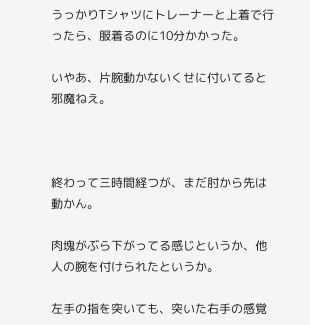うっかりTシャツにトレーナーと上着で行ったら、服着るのに10分かかった。

いやあ、片腕動かないくせに付いてると邪魔ねえ。



終わって三時間経つが、まだ肘から先は動かん。

肉塊がぶら下がってる感じというか、他人の腕を付けられたというか。

左手の指を突いても、突いた右手の感覚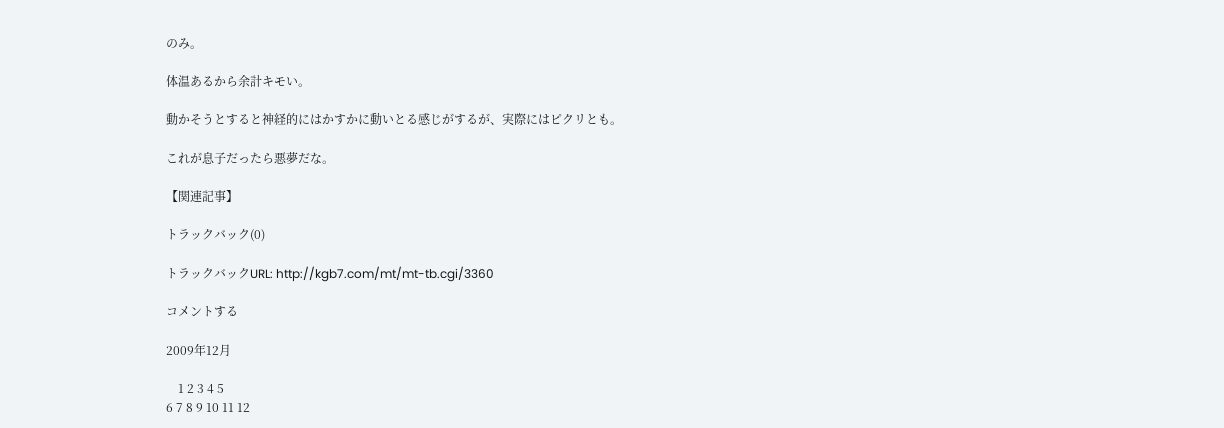のみ。

体温あるから余計キモい。

動かそうとすると神経的にはかすかに動いとる感じがするが、実際にはピクリとも。

これが息子だったら悪夢だな。

【関連記事】

トラックバック(0)

トラックバックURL: http://kgb7.com/mt/mt-tb.cgi/3360

コメントする

2009年12月

    1 2 3 4 5
6 7 8 9 10 11 12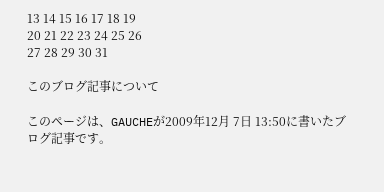13 14 15 16 17 18 19
20 21 22 23 24 25 26
27 28 29 30 31

このブログ記事について

このページは、GAUCHEが2009年12月 7日 13:50に書いたブログ記事です。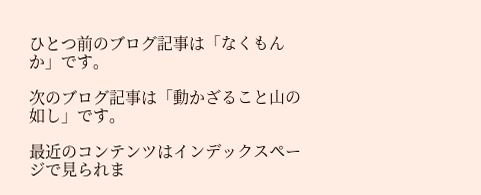ひとつ前のブログ記事は「なくもんか」です。

次のブログ記事は「動かざること山の如し」です。

最近のコンテンツはインデックスページで見られま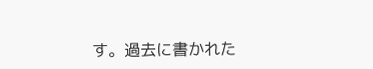す。過去に書かれた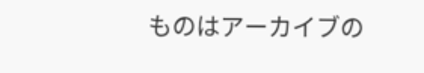ものはアーカイブの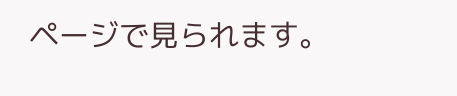ページで見られます。